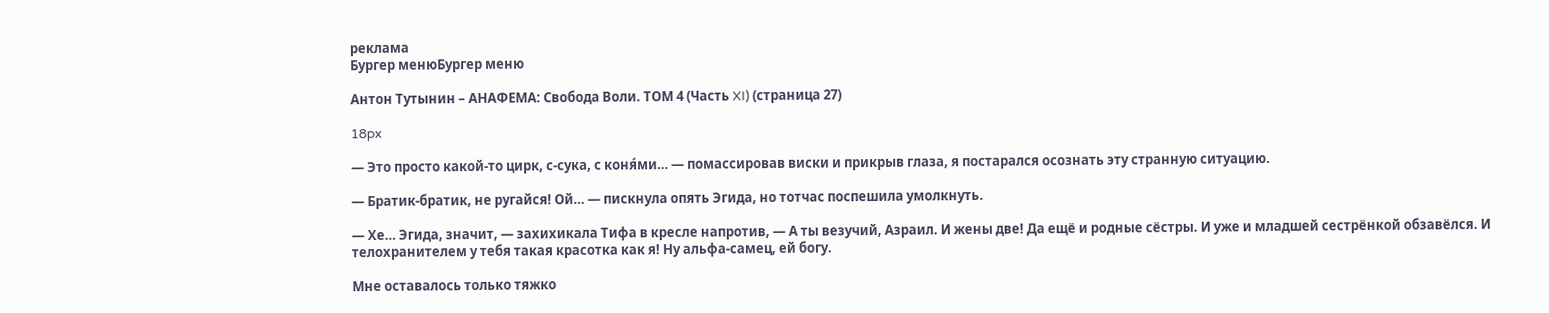реклама
Бургер менюБургер меню

Антон Тутынин – АНАФЕМА: Свобода Воли. ТОМ 4 (Часть XI) (страница 27)

18px

— Это просто какой-то цирк, с-сука, с коня́ми… — помассировав виски и прикрыв глаза, я постарался осознать эту странную ситуацию.

— Братик-братик, не ругайся! Ой… — пискнула опять Эгида, но тотчас поспешила умолкнуть.

— Хе… Эгида, значит, — захихикала Тифа в кресле напротив, — А ты везучий, Азраил. И жены две! Да ещё и родные сёстры. И уже и младшей сестрёнкой обзавёлся. И телохранителем у тебя такая красотка как я! Ну альфа-самец, ей богу.

Мне оставалось только тяжко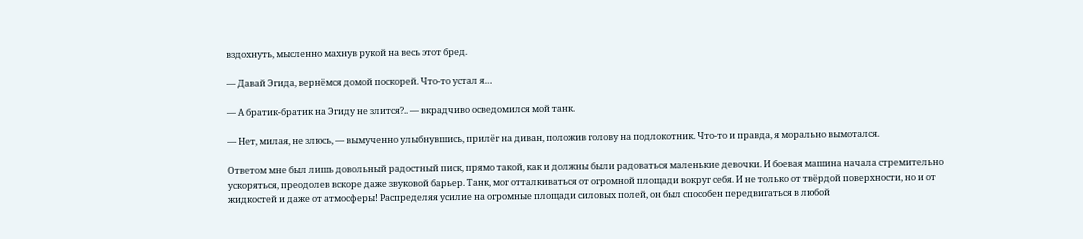вздохнуть, мысленно махнув рукой на весь этот бред.

— Давай Эгида, вернёмся домой поскорей. Что-то устал я…

— А братик-братик на Эгиду не злится?.. — вкрадчиво осведомился мой танк.

— Нет, милая, не злюсь, — вымученно улыбнувшись, прилёг на диван, положив голову на подлокотник. Что-то и правда, я морально вымотался.

Ответом мне был лишь довольный радостный писк, прямо такой, как и должны были радоваться маленькие девочки. И боевая машина начала стремительно ускоряться, преодолев вскоре даже звуковой барьер. Танк, мог отталкиваться от огромной площади вокруг себя. И не только от твёрдой поверхности, но и от жидкостей и даже от атмосферы! Распределяя усилие на огромные площади силовых полей, он был способен передвигаться в любой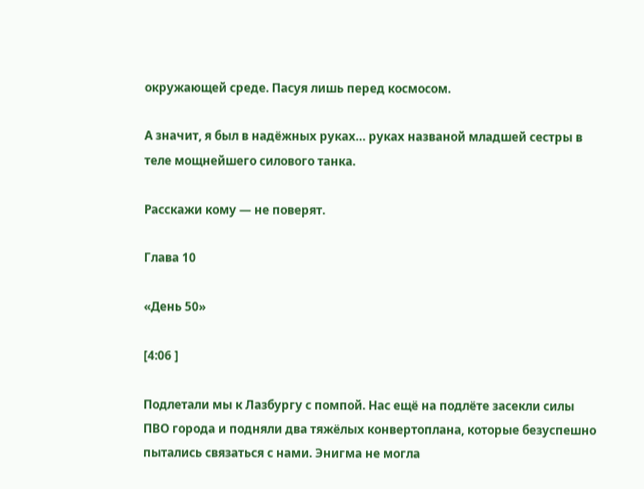окружающей среде. Пасуя лишь перед космосом.

А значит, я был в надёжных руках… руках названой младшей сестры в теле мощнейшего силового танка.

Расскажи кому — не поверят.

Глава 10

«День 50»

[4:06 ]

Подлетали мы к Лазбургу с помпой. Нас ещё на подлёте засекли силы ПВО города и подняли два тяжёлых конвертоплана, которые безуспешно пытались связаться с нами. Энигма не могла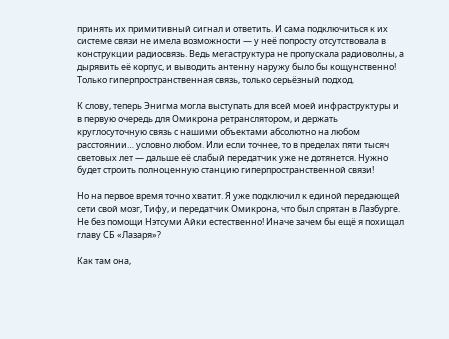принять их примитивный сигнал и ответить. И сама подключиться к их системе связи не имела возможности — у неё попросту отсутствовала в конструкции радиосвязь. Ведь мегаструктура не пропускала радиоволны, а дырявить её корпус, и выводить антенну наружу было бы кощунственно! Только гиперпространственная связь, только серьёзный подход.

К слову, теперь Энигма могла выступать для всей моей инфраструктуры и в первую очередь для Омикрона ретранслятором, и держать круглосуточную связь с нашими объектами абсолютно на любом расстоянии… условно любом. Или если точнее, то в пределах пяти тысяч световых лет — дальше её слабый передатчик уже не дотянется. Нужно будет строить полноценную станцию гиперпространственной связи!

Но на первое время точно хватит. Я уже подключил к единой передающей сети свой мозг, Тифу, и передатчик Омикрона, что был спрятан в Лазбурге. Не без помощи Нэтсуми Айки естественно! Иначе зачем бы ещё я похищал главу СБ «Лазаря»?

Как там она,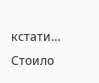кстати… Стоило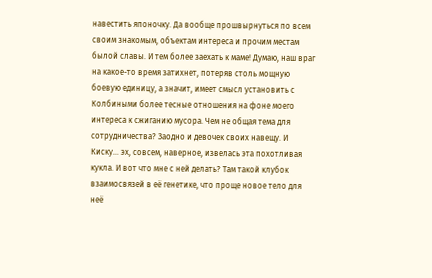навестить японочку. Да вообще прошвырнуться по всем своим знакомым, объектам интереса и прочим местам былой славы. И тем более заехать к маме! Думаю, наш враг на какое-то время затихнет, потеряв столь мощную боевую единицу, а значит, имеет смысл установить с Колбиными более тесные отношения на фоне моего интереса к сжиганию мусора. Чем не общая тема для сотрудничества? Заодно и девочек своих навещу. И Киску… эх, совсем, наверное, извелась эта похотливая кукла. И вот что мне с ней делать? Там такой клубок взаимосвязей в её генетике, что проще новое тело для неё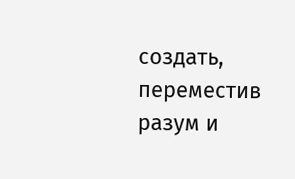создать, переместив разум и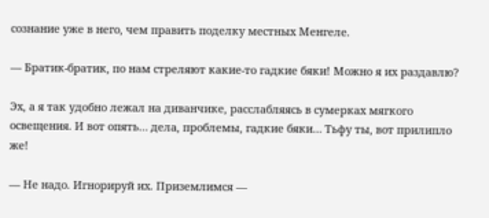сознание уже в него, чем править поделку местных Менгеле.

— Братик-братик, по нам стреляют какие-то гадкие бяки! Можно я их раздавлю?

Эх, а я так удобно лежал на диванчике, расслабляясь в сумерках мягкого освещения. И вот опять… дела, проблемы, гадкие бяки… Тьфу ты, вот прилипло же!

— Не надо. Игнорируй их. Приземлимся —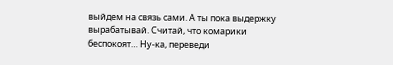выйдем на связь сами. А ты пока выдержку вырабатывай. Считай, что комарики беспокоят… Ну-ка, переведи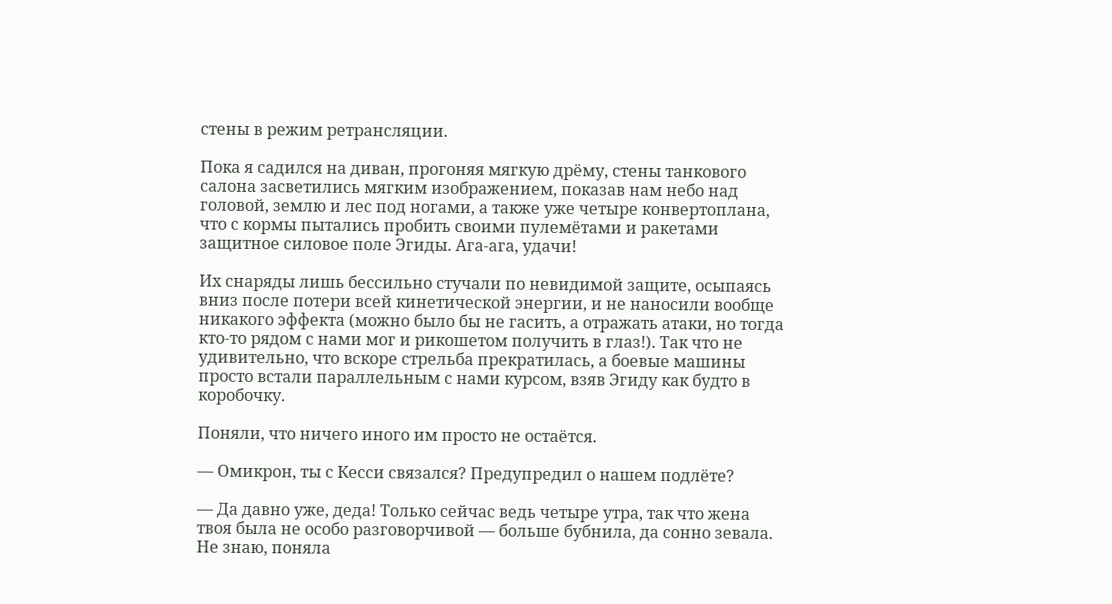стены в режим ретрансляции.

Пока я садился на диван, прогоняя мягкую дрёму, стены танкового салона засветились мягким изображением, показав нам небо над головой, землю и лес под ногами, а также уже четыре конвертоплана, что с кормы пытались пробить своими пулемётами и ракетами защитное силовое поле Эгиды. Ага-ага, удачи!

Их снаряды лишь бессильно стучали по невидимой защите, осыпаясь вниз после потери всей кинетической энергии, и не наносили вообще никакого эффекта (можно было бы не гасить, а отражать атаки, но тогда кто-то рядом с нами мог и рикошетом получить в глаз!). Так что не удивительно, что вскоре стрельба прекратилась, а боевые машины просто встали параллельным с нами курсом, взяв Эгиду как будто в коробочку.

Поняли, что ничего иного им просто не остаётся.

— Омикрон, ты с Кесси связался? Предупредил о нашем подлёте?

— Да давно уже, деда! Только сейчас ведь четыре утра, так что жена твоя была не особо разговорчивой — больше бубнила, да сонно зевала. Не знаю, поняла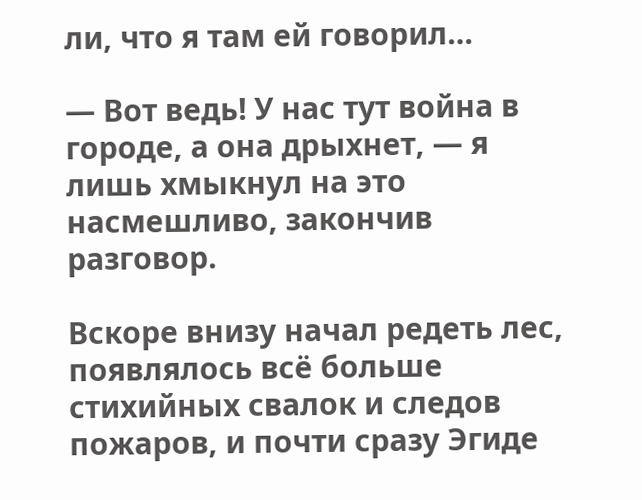ли, что я там ей говорил…

— Вот ведь! У нас тут война в городе, а она дрыхнет, — я лишь хмыкнул на это насмешливо, закончив разговор.

Вскоре внизу начал редеть лес, появлялось всё больше стихийных свалок и следов пожаров, и почти сразу Эгиде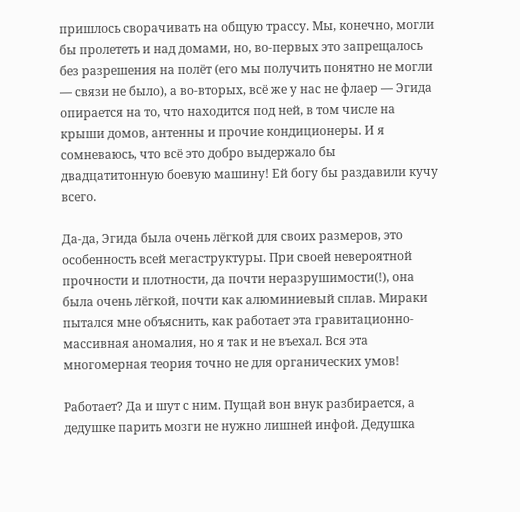пришлось сворачивать на общую трассу. Мы, конечно, могли бы пролететь и над домами, но, во-первых это запрещалось без разрешения на полёт (его мы получить понятно не могли — связи не было), а во-вторых, всё же у нас не флаер — Эгида опирается на то, что находится под ней, в том числе на крыши домов, антенны и прочие кондиционеры. И я сомневаюсь, что всё это добро выдержало бы двадцатитонную боевую машину! Ей богу бы раздавили кучу всего.

Да-да, Эгида была очень лёгкой для своих размеров, это особенность всей мегаструктуры. При своей невероятной прочности и плотности, да почти неразрушимости(!), она была очень лёгкой, почти как алюминиевый сплав. Мираки пытался мне объяснить, как работает эта гравитационно-массивная аномалия, но я так и не въехал. Вся эта многомерная теория точно не для органических умов!

Работает? Да и шут с ним. Пущай вон внук разбирается, а дедушке парить мозги не нужно лишней инфой. Дедушка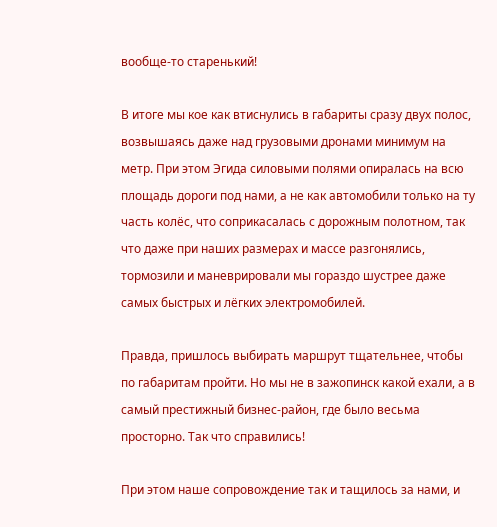вообще-то старенький!

В итоге мы кое как втиснулись в габариты сразу двух полос, возвышаясь даже над грузовыми дронами минимум на метр. При этом Эгида силовыми полями опиралась на всю площадь дороги под нами, а не как автомобили только на ту часть колёс, что соприкасалась с дорожным полотном, так что даже при наших размерах и массе разгонялись, тормозили и маневрировали мы гораздо шустрее даже самых быстрых и лёгких электромобилей.

Правда, пришлось выбирать маршрут тщательнее, чтобы по габаритам пройти. Но мы не в зажопинск какой ехали, а в самый престижный бизнес-район, где было весьма просторно. Так что справились!

При этом наше сопровождение так и тащилось за нами, и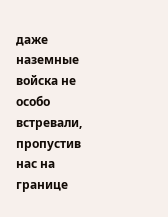даже наземные войска не особо встревали, пропустив нас на границе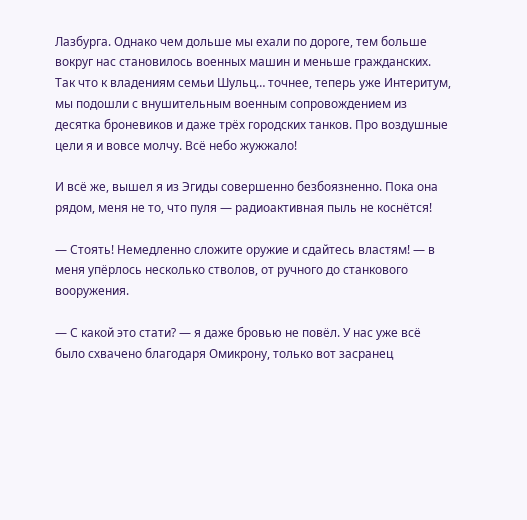Лазбурга. Однако чем дольше мы ехали по дороге, тем больше вокруг нас становилось военных машин и меньше гражданских. Так что к владениям семьи Шульц… точнее, теперь уже Интеритум, мы подошли с внушительным военным сопровождением из десятка броневиков и даже трёх городских танков. Про воздушные цели я и вовсе молчу. Всё небо жужжало!

И всё же, вышел я из Эгиды совершенно безбоязненно. Пока она рядом, меня не то, что пуля — радиоактивная пыль не коснётся!

— Стоять! Немедленно сложите оружие и сдайтесь властям! — в меня упёрлось несколько стволов, от ручного до станкового вооружения.

— С какой это стати? — я даже бровью не повёл. У нас уже всё было схвачено благодаря Омикрону, только вот засранец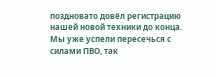поздновато довёл регистрацию нашей новой техники до конца. Мы уже успели пересечься с силами ПВО, так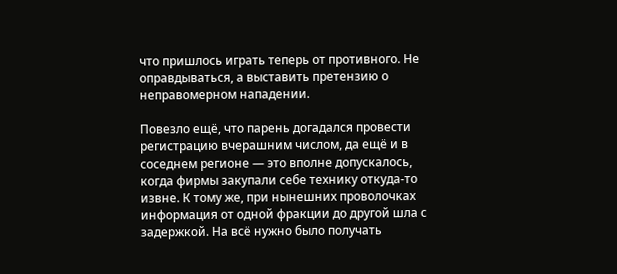что пришлось играть теперь от противного. Не оправдываться, а выставить претензию о неправомерном нападении.

Повезло ещё, что парень догадался провести регистрацию вчерашним числом, да ещё и в соседнем регионе — это вполне допускалось, когда фирмы закупали себе технику откуда-то извне. К тому же, при нынешних проволочках информация от одной фракции до другой шла с задержкой. На всё нужно было получать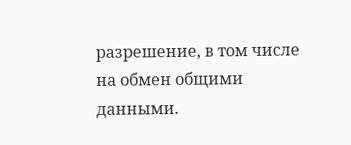разрешение, в том числе на обмен общими данными.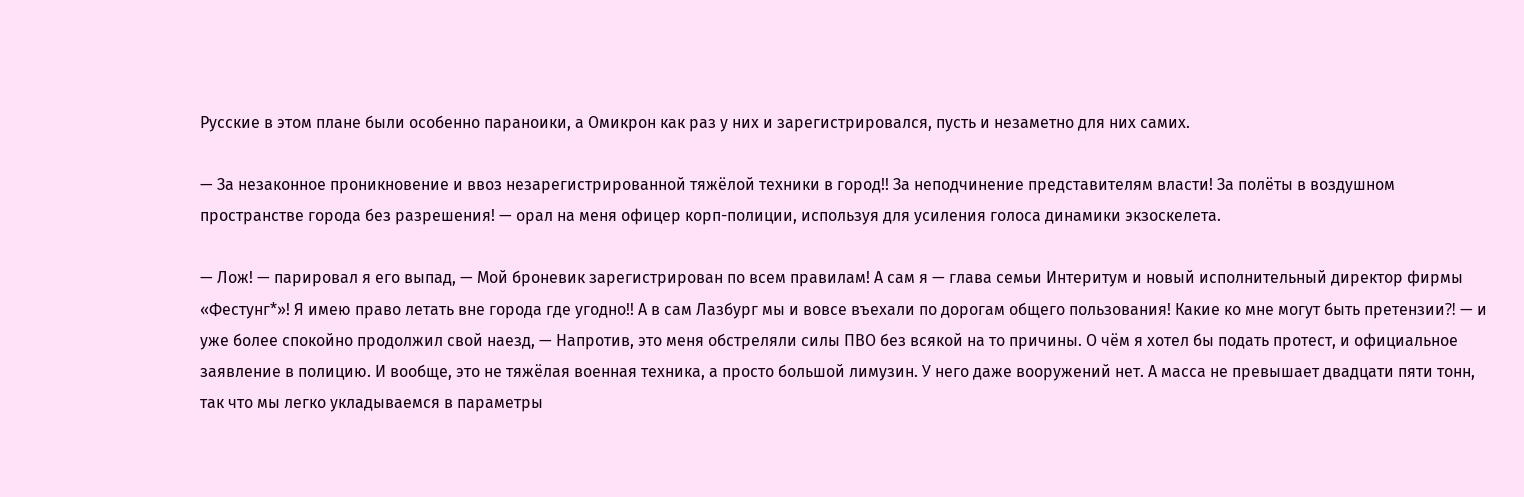Русские в этом плане были особенно параноики, а Омикрон как раз у них и зарегистрировался, пусть и незаметно для них самих.

— За незаконное проникновение и ввоз незарегистрированной тяжёлой техники в город!! За неподчинение представителям власти! За полёты в воздушном пространстве города без разрешения! — орал на меня офицер корп-полиции, используя для усиления голоса динамики экзоскелета.

— Лож! — парировал я его выпад, — Мой броневик зарегистрирован по всем правилам! А сам я — глава семьи Интеритум и новый исполнительный директор фирмы «Фестунг*»! Я имею право летать вне города где угодно!! А в сам Лазбург мы и вовсе въехали по дорогам общего пользования! Какие ко мне могут быть претензии⁈ — и уже более спокойно продолжил свой наезд, — Напротив, это меня обстреляли силы ПВО без всякой на то причины. О чём я хотел бы подать протест, и официальное заявление в полицию. И вообще, это не тяжёлая военная техника, а просто большой лимузин. У него даже вооружений нет. А масса не превышает двадцати пяти тонн, так что мы легко укладываемся в параметры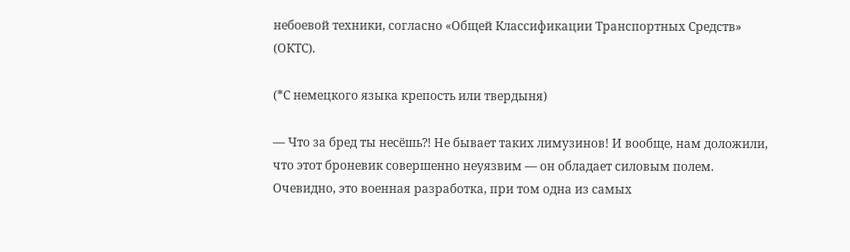небоевой техники, согласно «Общей Классификации Транспортных Средств» (ОКТС).

(*С немецкого языка крепость или твердыня)

— Что за бред ты несёшь⁈ Не бывает таких лимузинов! И вообще, нам доложили, что этот броневик совершенно неуязвим — он обладает силовым полем. Очевидно, это военная разработка, при том одна из самых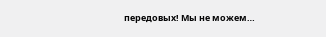передовых! Мы не можем…